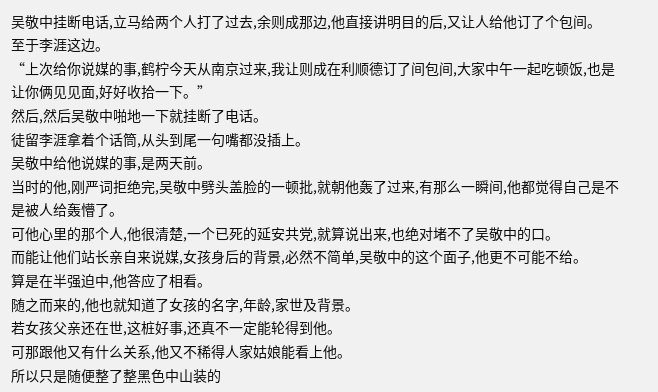吴敬中挂断电话,立马给两个人打了过去,余则成那边,他直接讲明目的后,又让人给他订了个包间。
至于李涯这边。
“上次给你说媒的事,鹤柠今天从南京过来,我让则成在利顺德订了间包间,大家中午一起吃顿饭,也是让你俩见见面,好好收拾一下。”
然后,然后吴敬中啪地一下就挂断了电话。
徒留李涯拿着个话筒,从头到尾一句嘴都没插上。
吴敬中给他说媒的事,是两天前。
当时的他,刚严词拒绝完,吴敬中劈头盖脸的一顿批,就朝他轰了过来,有那么一瞬间,他都觉得自己是不是被人给轰懵了。
可他心里的那个人,他很清楚,一个已死的延安共党,就算说出来,也绝对堵不了吴敬中的口。
而能让他们站长亲自来说媒,女孩身后的背景,必然不简单,吴敬中的这个面子,他更不可能不给。
算是在半强迫中,他答应了相看。
随之而来的,他也就知道了女孩的名字,年龄,家世及背景。
若女孩父亲还在世,这桩好事,还真不一定能轮得到他。
可那跟他又有什么关系,他又不稀得人家姑娘能看上他。
所以只是随便整了整黑色中山装的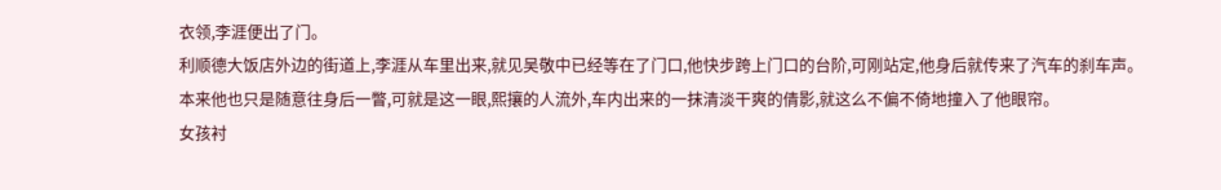衣领,李涯便出了门。
利顺德大饭店外边的街道上,李涯从车里出来,就见吴敬中已经等在了门口,他快步跨上门口的台阶,可刚站定,他身后就传来了汽车的刹车声。
本来他也只是随意往身后一瞥,可就是这一眼,熙攘的人流外,车内出来的一抹清淡干爽的倩影,就这么不偏不倚地撞入了他眼帘。
女孩衬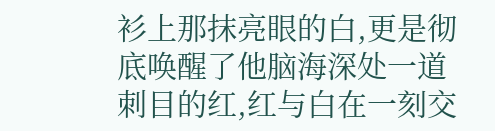衫上那抹亮眼的白,更是彻底唤醒了他脑海深处一道刺目的红,红与白在一刻交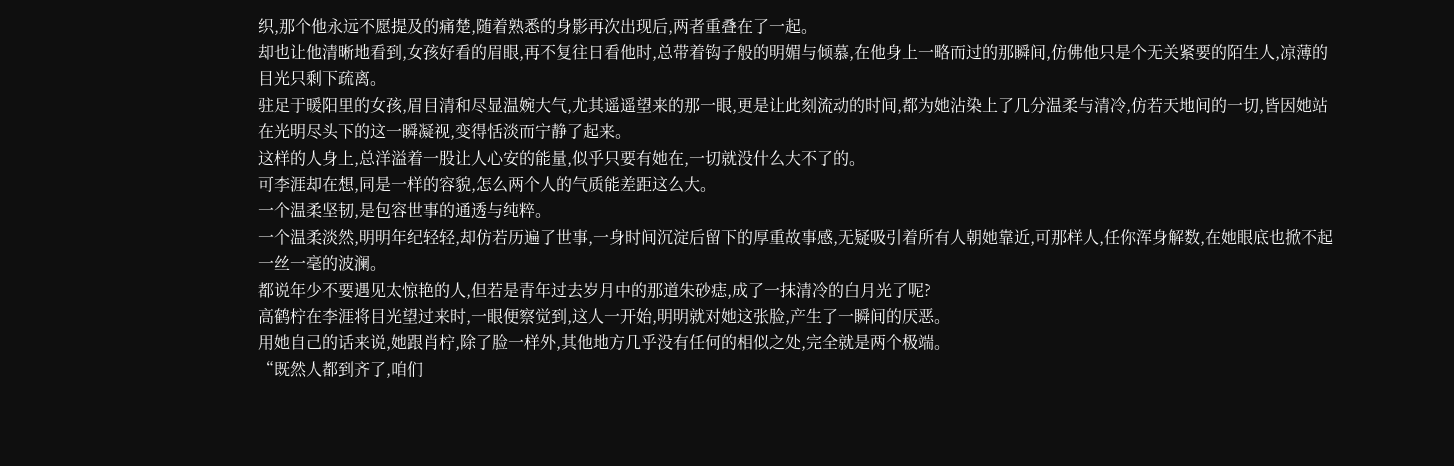织,那个他永远不愿提及的痛楚,随着熟悉的身影再次出现后,两者重叠在了一起。
却也让他清晰地看到,女孩好看的眉眼,再不复往日看他时,总带着钩子般的明媚与倾慕,在他身上一略而过的那瞬间,仿佛他只是个无关紧要的陌生人,凉薄的目光只剩下疏离。
驻足于暖阳里的女孩,眉目清和尽显温婉大气,尤其遥遥望来的那一眼,更是让此刻流动的时间,都为她沾染上了几分温柔与清冷,仿若天地间的一切,皆因她站在光明尽头下的这一瞬凝视,变得恬淡而宁静了起来。
这样的人身上,总洋溢着一股让人心安的能量,似乎只要有她在,一切就没什么大不了的。
可李涯却在想,同是一样的容貌,怎么两个人的气质能差距这么大。
一个温柔坚韧,是包容世事的通透与纯粹。
一个温柔淡然,明明年纪轻轻,却仿若历遍了世事,一身时间沉淀后留下的厚重故事感,无疑吸引着所有人朝她靠近,可那样人,任你浑身解数,在她眼底也掀不起一丝一毫的波澜。
都说年少不要遇见太惊艳的人,但若是青年过去岁月中的那道朱砂痣,成了一抹清冷的白月光了呢?
高鹤柠在李涯将目光望过来时,一眼便察觉到,这人一开始,明明就对她这张脸,产生了一瞬间的厌恶。
用她自己的话来说,她跟肖柠,除了脸一样外,其他地方几乎没有任何的相似之处,完全就是两个极端。
“既然人都到齐了,咱们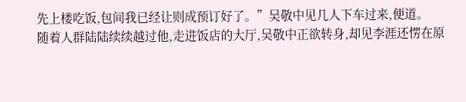先上楼吃饭,包间我已经让则成预订好了。”吴敬中见几人下车过来,便道。
随着人群陆陆续续越过他,走进饭店的大厅,吴敬中正欲转身,却见李涯还愣在原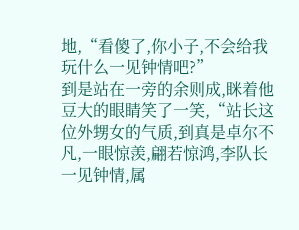地,“看傻了,你小子,不会给我玩什么一见钟情吧?”
到是站在一旁的余则成,眯着他豆大的眼睛笑了一笑,“站长这位外甥女的气质,到真是卓尔不凡,一眼惊羡,翩若惊鸿,李队长一见钟情,属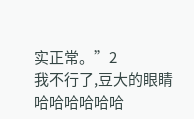实正常。”2
我不行了,豆大的眼睛哈哈哈哈哈哈